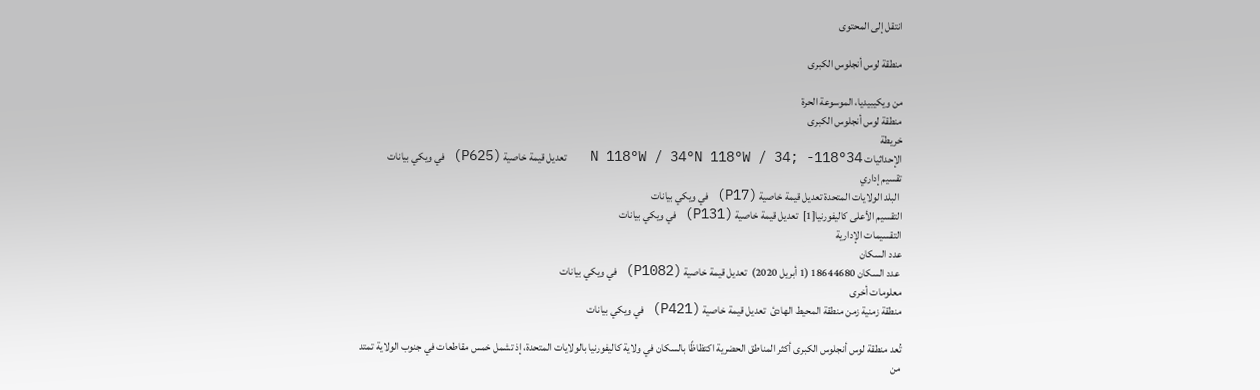انتقل إلى المحتوى

منطقة لوس أنجلوس الكبرى

من ويكيبيديا، الموسوعة الحرة
منطقة لوس أنجلوس الكبرى
خريطة
الإحداثيات 34°N 118°W / 34°N 118°W / 34; -118   تعديل قيمة خاصية (P625) في ويكي بيانات
تقسيم إداري
 البلد الولايات المتحدة تعديل قيمة خاصية (P17) في ويكي بيانات
التقسيم الأعلى كاليفورنيا[1]  تعديل قيمة خاصية (P131) في ويكي بيانات
التقسيمات الإدارية
عدد السكان
 عدد السكان 18644680 (1 أبريل 2020)  تعديل قيمة خاصية (P1082) في ويكي بيانات
معلومات أخرى
منطقة زمنية زمن منطقة المحيط الهادئ  تعديل قيمة خاصية (P421) في ويكي بيانات

تُعد منطقة لوس أنجلوس الكبرى أكثر المناطق الحضرية اكتظاظًا بالسكان في ولاية كاليفورنيا بالولايات المتحدة، إذ تشمل خمس مقاطعات في جنوب الولاية تمتد من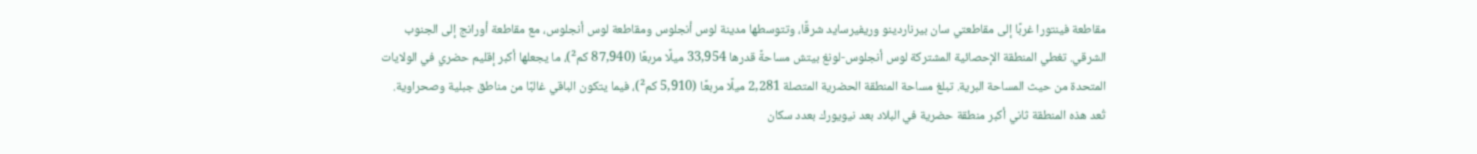مقاطعة فينتورا غربًا إلى مقاطعتي سان بيرناردينو وريفيرسايد شرقًا، وتتوسطها مدينة لوس أنجلوس ومقاطعة لوس أنجلوس، مع مقاطعة أورانج إلى الجنوب الشرقي. تغطي المنطقة الإحصائية المشتركة لوس أنجلوس-لونغ بيتش مساحةً قدرها 33,954 ميلًا مربعًا (87,940 كم²)، ما يجعلها أكبر إقليم حضري في الولايات المتحدة من حيث المساحة البرية. تبلغ مساحة المنطقة الحضرية المتصلة 2,281 ميلًا مربعًا (5,910 كم²)، فيما يتكون الباقي غالبًا من مناطق جبلية وصحراوية. تُعد هذه المنطقة ثاني أكبر منطقة حضرية في البلاد بعد نيويورك بعدد سكان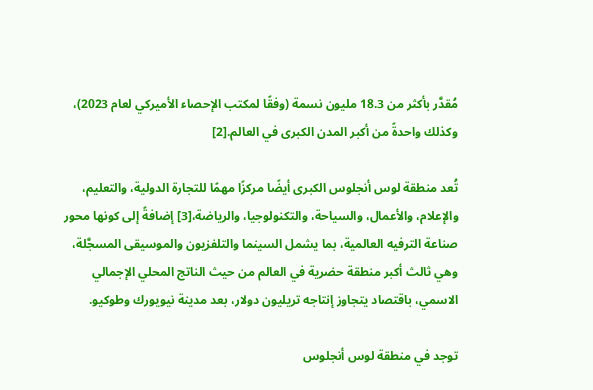مُقدَّر بأكثر من 18.3 مليون نسمة (وفقًا لمكتب الإحصاء الأميركي لعام 2023)، وكذلك واحدةً من أكبر المدن الكبرى في العالم.[2]

تُعد منطقة لوس أنجلوس الكبرى أيضًا مركزًا مهمًا للتجارة الدولية، والتعليم، والإعلام، والأعمال، والسياحة، والتكنولوجيا، والرياضة،[3] إضافةً إلى كونها محور صناعة الترفيه العالمية، بما يشمل السينما والتلفزيون والموسيقى المسجَّلة، وهي ثالث أكبر منطقة حضرية في العالم من حيث الناتج المحلي الإجمالي الاسمي، باقتصاد يتجاوز إنتاجه تريليون دولار، بعد مدينة نيويورك وطوكيو.

توجد في منطقة لوس أنجلوس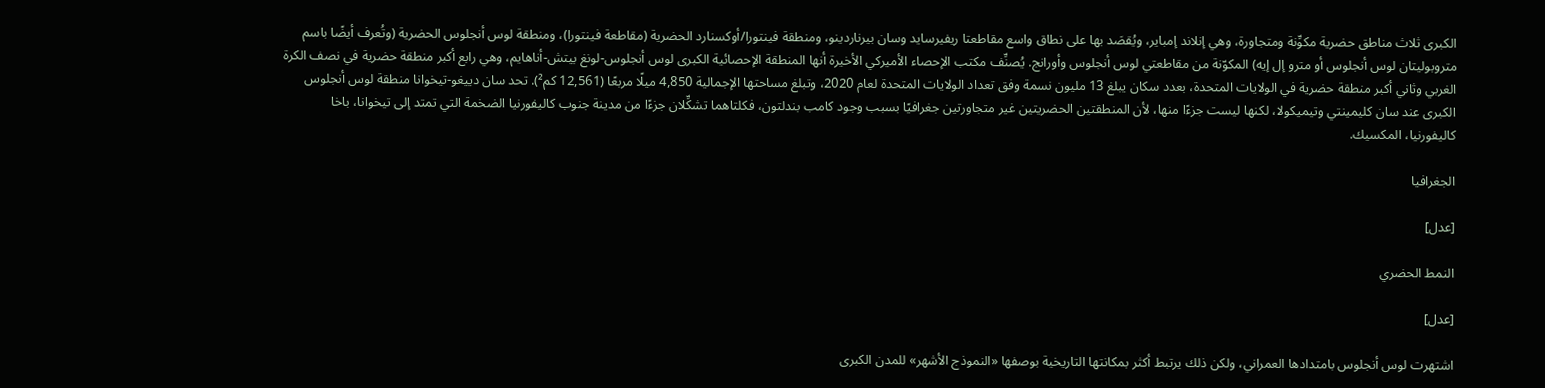الكبرى ثلاث مناطق حضرية مكوِّنة ومتجاورة، وهي إنلاند إمباير، ويُقصَد بها على نطاق واسع مقاطعتا ريفيرسايد وسان بيرناردينو، ومنطقة فينتورا/أوكسنارد الحضرية (مقاطعة فينتورا)، ومنطقة لوس أنجلوس الحضرية (وتُعرف أيضًا باسم متروبوليتان لوس أنجلوس أو مترو إل إيه) المكوّنة من مقاطعتي لوس أنجلوس وأورانج. يُصنِّف مكتب الإحصاء الأميركي الأخيرة أنها المنطقة الإحصائية الكبرى لوس أنجلوس-لونغ بيتش-أناهايم، وهي رابع أكبر منطقة حضرية في نصف الكرة الغربي وثاني أكبر منطقة حضرية في الولايات المتحدة، بعدد سكان يبلغ 13 مليون نسمة وفق تعداد الولايات المتحدة لعام 2020، وتبلغ مساحتها الإجمالية 4,850 ميلًا مربعًا (12,561 كم²). تحد سان دييغو-تيخوانا منطقة لوس أنجلوس الكبرى عند سان كليمينتي وتيميكولا، لكنها ليست جزءًا منها، لأن المنطقتين الحضريتين غير متجاورتين جغرافيًا بسبب وجود كامب بندلتون، فكلتاهما تشكِّلان جزءًا من مدينة جنوب كاليفورنيا الضخمة التي تمتد إلى تيخوانا، باخا كاليفورنيا، المكسيك.

الجغرافيا

[عدل]

النمط الحضري

[عدل]

اشتهرت لوس أنجلوس بامتدادها العمراني، ولكن ذلك يرتبط أكثر بمكانتها التاريخية بوصفها «النموذج الأشهر» للمدن الكبرى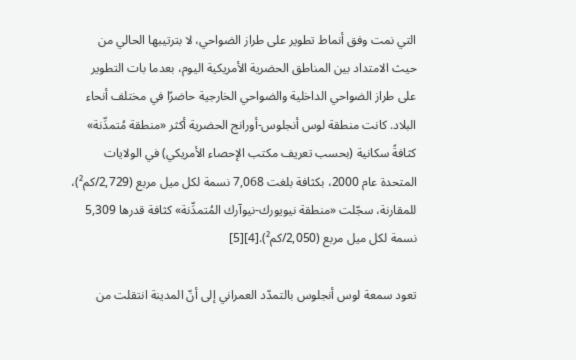التي نمت وفق أنماط تطوير على طراز الضواحي، لا بترتيبها الحالي من حيث الامتداد بين المناطق الحضرية الأمريكية اليوم، بعدما بات التطوير على طراز الضواحي الداخلية والضواحي الخارجية حاضرًا في مختلف أنحاء البلاد. كانت منطقة لوس أنجلوس-أورانج الحضرية أكثر «منطقة مُتمدِّنة» كثافةً سكانية (بحسب تعريف مكتب الإحصاء الأمريكي) في الولايات المتحدة عام 2000، بكثافة بلغت 7,068 نسمة لكل ميل مربع (2,729/كم²)، للمقارنة، سجّلت «منطقة نيويورك-نيوآرك المُتمدِّنة» كثافة قدرها 5,309 نسمة لكل ميل مربع (2,050/كم²).[4][5]

تعود سمعة لوس أنجلوس بالتمدّد العمراني إلى أنّ المدينة انتقلت من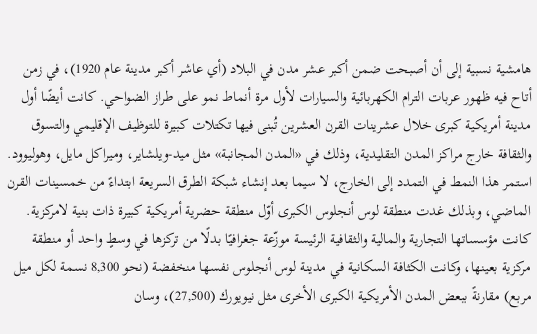هامشية نسبية إلى أن أصبحت ضمن أكبر عشر مدن في البلاد (أي عاشر أكبر مدينة عام 1920)، في زمن أتاح فيه ظهور عربات الترام الكهربائية والسيارات لأول مرة أنماط نمو على طراز الضواحي. كانت أيضًا أول مدينة أمريكية كبرى خلال عشرينات القرن العشرين تُبنى فيها تكتلات كبيرة للتوظيف الإقليمي والتسوق والثقافة خارج مراكز المدن التقليدية، وذلك في «المدن المجانبة» مثل ميد-ويلشاير، وميراكل مايل، وهوليوود. استمر هذا النمط في التمدد إلى الخارج، لا سيما بعد إنشاء شبكة الطرق السريعة ابتداءً من خمسينات القرن الماضي، وبذلك غدت منطقة لوس أنجلوس الكبرى أوّل منطقة حضرية أمريكية كبيرة ذات بنية لامركزية. كانت مؤسساتها التجارية والمالية والثقافية الرئيسة موزّعة جغرافيًا بدلًا من تركزها في وسطٍ واحد أو منطقة مركزية بعينها، وكانت الكثافة السكانية في مدينة لوس أنجلوس نفسها منخفضة (نحو 8,300 نسمة لكل ميل مربع) مقارنةً ببعض المدن الأمريكية الكبرى الأخرى مثل نيويورك (27,500)، وسان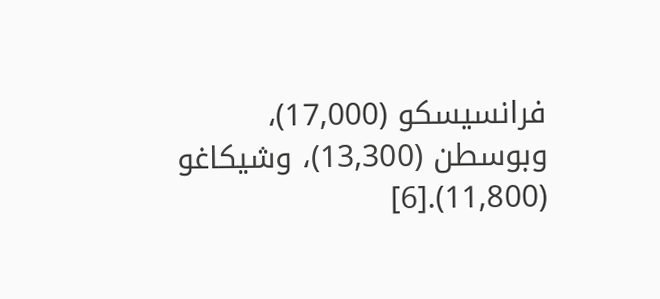فرانسيسكو (17,000)، وبوسطن (13,300)، وشيكاغو (11,800).[6]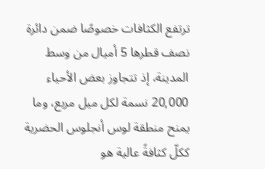ترتفع الكثافات خصوصًا ضمن دائرة نصف قطرها 5 أميال من وسط المدينة، إذ تتجاوز بعض الأحياء 20,000 نسمة لكل ميل مربع، وما يمنح منطقة لوس أنجلوس الحضرية ككلّ كثافةً عالية هو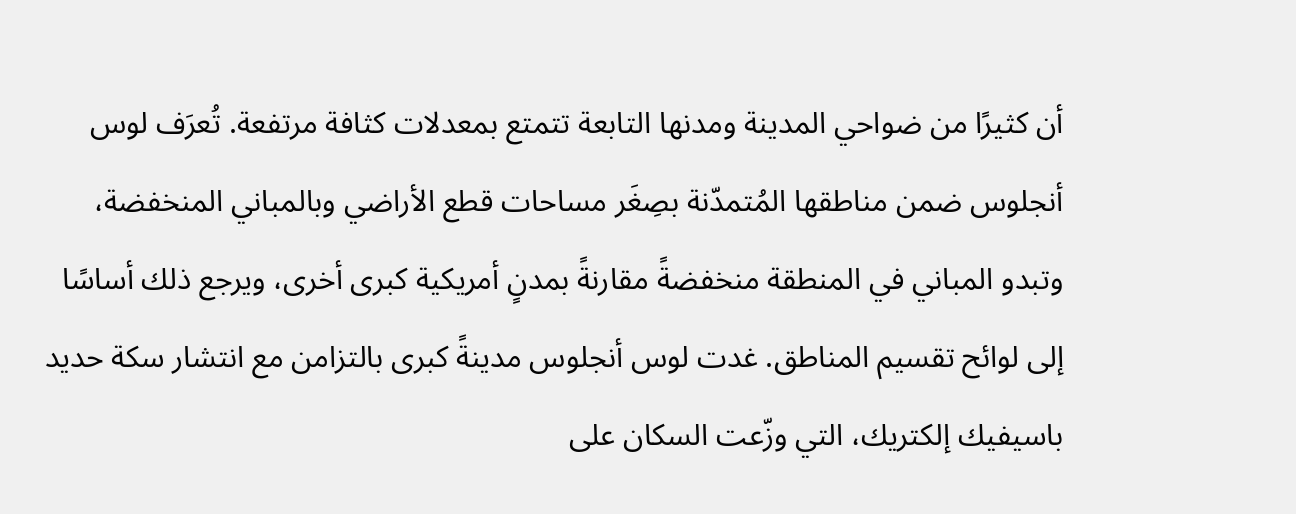أن كثيرًا من ضواحي المدينة ومدنها التابعة تتمتع بمعدلات كثافة مرتفعة. تُعرَف لوس أنجلوس ضمن مناطقها المُتمدّنة بصِغَر مساحات قطع الأراضي وبالمباني المنخفضة، وتبدو المباني في المنطقة منخفضةً مقارنةً بمدنٍ أمريكية كبرى أخرى، ويرجع ذلك أساسًا إلى لوائح تقسيم المناطق. غدت لوس أنجلوس مدينةً كبرى بالتزامن مع انتشار سكة حديد باسيفيك إلكتريك، التي وزّعت السكان على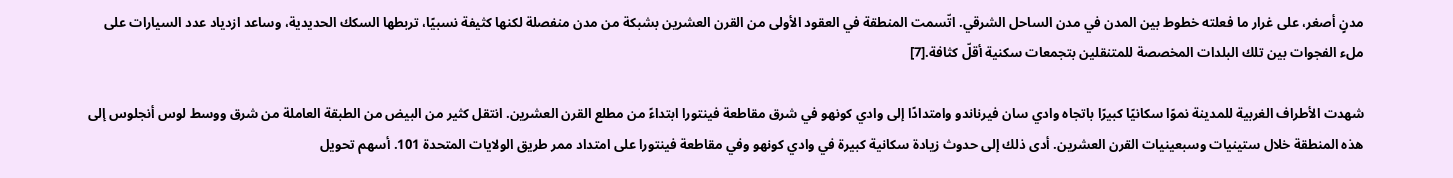مدنٍ أصغر، على غرار ما فعلته خطوط بين المدن في مدن الساحل الشرقي. اتّسمت المنطقة في العقود الأولى من القرن العشرين بشبكة من مدن منفصلة لكنها كثيفة نسبيًا، تربطها السكك الحديدية، وساعد ازدياد عدد السيارات على ملء الفجوات بين تلك البلدات المخصصة للمتنقلين بتجمعات سكنية أقلّ كثافة.[7]

شهدت الأطراف الغربية للمدينة نموًا سكانيًا كبيرًا باتجاه وادي سان فيرناندو وامتدادًا إلى وادي كونهو في شرق مقاطعة فينتورا ابتداءً من مطلع القرن العشرين. انتقل كثير من البيض من الطبقة العاملة من شرق ووسط لوس أنجلوس إلى هذه المنطقة خلال ستينيات وسبعينيات القرن العشرين. أدى ذلك إلى حدوث زيادة سكانية كبيرة في وادي كونهو وفي مقاطعة فينتورا على امتداد ممر طريق الولايات المتحدة 101. أسهم تحويل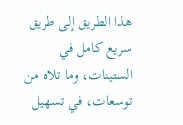هذا الطريق إلى طريق سريع كامل في الستينات، وما تلاه من توسعات، في تسهيل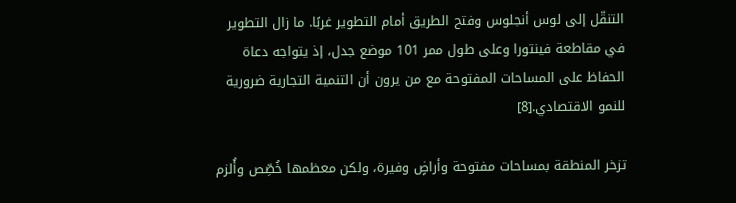التنقّل إلى لوس أنجلوس وفتح الطريق أمام التطوير غربًا. ما زال التطوير في مقاطعة فينتورا وعلى طول ممر 101 موضع جدل، إذ يتواجه دعاة الحفاظ على المساحات المفتوحة مع من يرون أن التنمية التجارية ضرورية للنمو الاقتصادي.[8]

تزخر المنطقة بمساحات مفتوحة وأراضٍ وفيرة، ولكن معظمها خُصِّص وأُلزم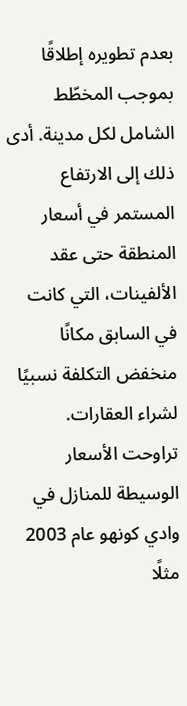بعدم تطويره إطلاقًا بموجب المخطّط الشامل لكل مدينة. أدى ذلك إلى الارتفاع المستمر في أسعار المنطقة حتى عقد الألفينات، التي كانت في السابق مكانًا منخفض التكلفة نسبيًا لشراء العقارات. تراوحت الأسعار الوسيطة للمنازل في وادي كونهو عام 2003 مثلًا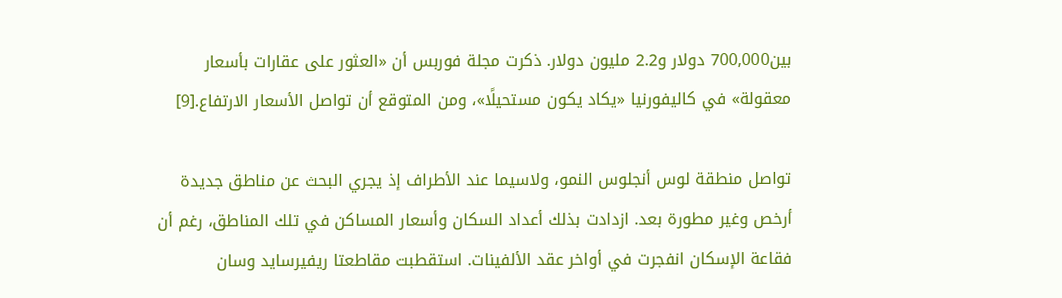بين700,000 دولار و2.2 مليون دولار. ذكرت مجلة فوربس أن «العثور على عقارات بأسعار معقولة» في كاليفورنيا «يكاد يكون مستحيلًا»، ومن المتوقع أن تواصل الأسعار الارتفاع.[9]

تواصل منطقة لوس أنجلوس النمو، ولاسيما عند الأطراف إذ يجري البحث عن مناطق جديدة أرخص وغير مطورة بعد. ازدادت بذلك أعداد السكان وأسعار المساكن في تلك المناطق، رغم أن فقاعة الإسكان انفجرت في أواخر عقد الألفينات. استقطبت مقاطعتا ريفيرسايد وسان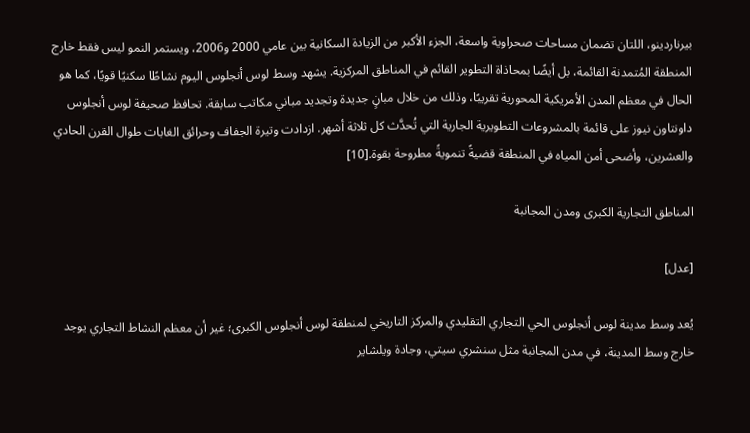بيرناردينو، اللتان تضمان مساحات صحراوية واسعة، الجزء الأكبر من الزيادة السكانية بين عامي 2000 و2006، ويستمر النمو ليس فقط خارج المنطقة المُتمدنة القائمة، بل أيضًا بمحاذاة التطوير القائم في المناطق المركزية. يشهد وسط لوس أنجلوس اليوم نشاطًا سكنيًا قويًا، كما هو الحال في معظم المدن الأمريكية المحورية تقريبًا، وذلك من خلال مبانٍ جديدة وتجديد مباني مكاتب سابقة. تحافظ صحيفة لوس أنجلوس داونتاون نيوز على قائمة بالمشروعات التطويرية الجارية التي تُحدَّث كل ثلاثة أشهر. ازدادت وتيرة الجفاف وحرائق الغابات طوال القرن الحادي والعشرين، وأضحى أمن المياه في المنطقة قضيةً تنمويةً مطروحة بقوة.[10]

المناطق التجارية الكبرى ومدن المجانبة

[عدل]

يُعد وسط مدينة لوس أنجلوس الحي التجاري التقليدي والمركز التاريخي لمنطقة لوس أنجلوس الكبرى؛ غير أن معظم النشاط التجاري يوجد خارج وسط المدينة، في مدن المجانبة مثل سنشري سيتي، وجادة ويلشاير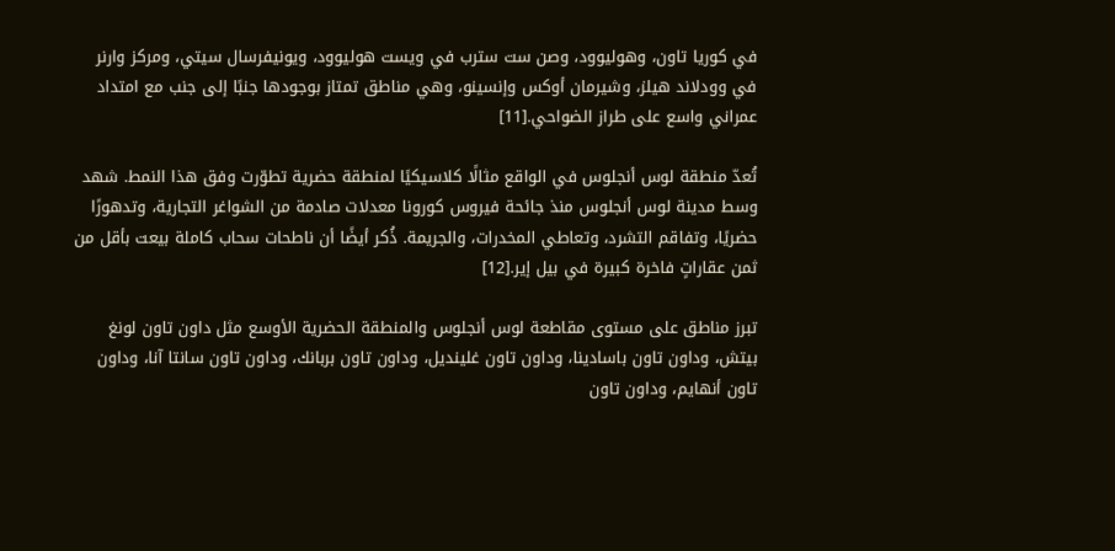في كوريا تاون، وهوليوود، وصن ست سترب في ويست هوليوود، ويونيفرسال سيتي، ومركز وارنر في وودلاند هيلز، وشيرمان أوكس وإنسينو، وهي مناطق تمتاز بوجودها جنبًا إلى جنب مع امتداد عمراني واسع على طراز الضواحي.[11]

تُعدّ منطقة لوس أنجلوس في الواقع مثالًا كلاسيكيًا لمنطقة حضرية تطوّرت وفق هذا النمط. شهد وسط مدينة لوس أنجلوس منذ جائحة فيروس كورونا معدلات صادمة من الشواغر التجارية، وتدهورًا حضريًا، وتفاقم التشرد، وتعاطي المخدرات، والجريمة. ذُكر أيضًا أن ناطحات سحاب كاملة بيعت بأقل من ثمن عقاراتٍ فاخرة كبيرة في بيل إير.[12]

تبرز مناطق على مستوى مقاطعة لوس أنجلوس والمنطقة الحضرية الأوسع مثل داون تاون لونغ بيتش، وداون تاون باسادينا، وداون تاون غلينديل، وداون تاون بربانك، وداون تاون سانتا آنا، وداون تاون أنهايم، وداون تاون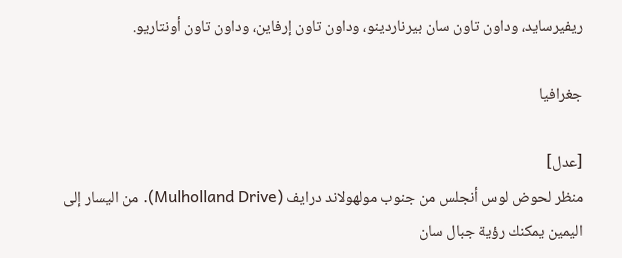ريفيرسايد، وداون تاون سان بيرناردينو، وداون تاون إرفاين، وداون تاون أونتاريو.

جغرافيا

[عدل]
منظر لحوض لوس أنجلس من جنوب مولهولاند درايف (Mulholland Drive). من اليسار إلى اليمين يمكنك رؤية جبال سان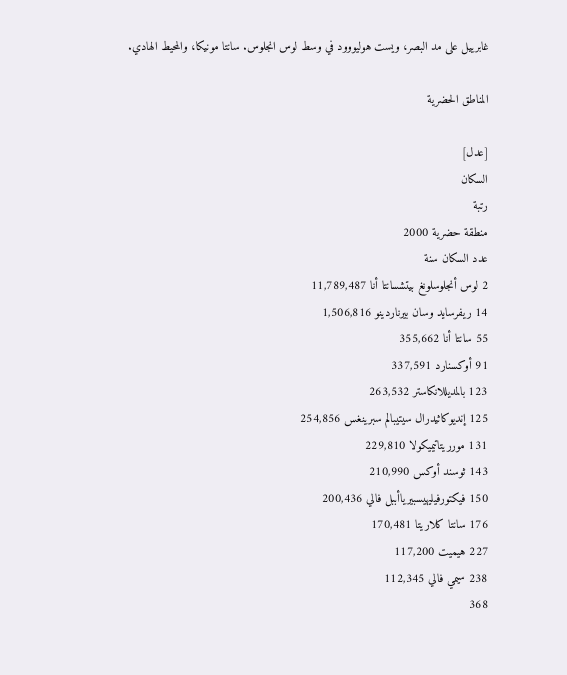غابرييل على مد البصر، ويست هوليووود في وسط لوس انجلوس. سانتا مونيكا، والمحيط الهادي.

المناطق الحضرية

[عدل]
السكان
رتبة
منطقة حضرية 2000
عدد السكان سنة
2 لوس أنجلوسلونغ بيتشسانتا أنا 11,789,487
14 ريفرسايد وسان بيرناردينو 1,506,816
55 سانتا أنا 355,662
91 أوكسنارد 337,591
123 بالمديللانكاستر 263,532
125 إنديوكاثيدرال سيتيبالم سبرينغس 254,856
131 مورريتاتيميكولا 229,810
143 ثوسند أوكس 210,990
150 فيكتورفيليهيسبيرياأببل فالي 200,436
176 سانتا كلاريتا 170,481
227 هيميت 117,200
238 سيمي فالي 112,345
368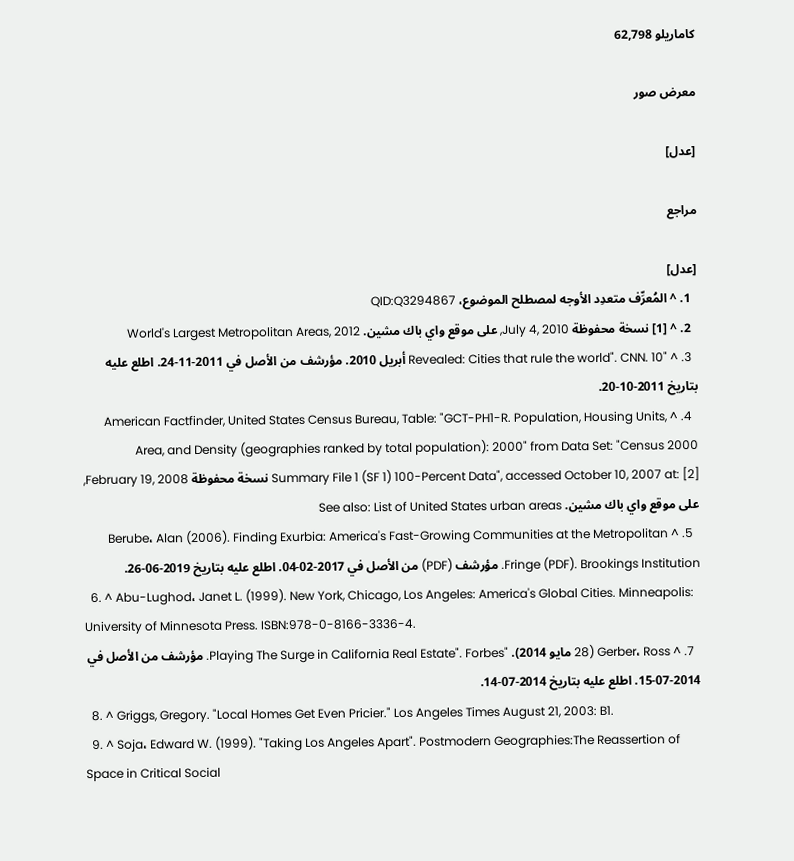كاماريلو 62,798

معرض صور

[عدل]

مراجع

[عدل]
  1. ^ المُعرِّف متعدِد الأوجه لمصطلح الموضوع، QID:Q3294867
  2. ^ [1] نسخة محفوظة July 4, 2010, على موقع واي باك مشين. World's Largest Metropolitan Areas, 2012
  3. ^ "Revealed: Cities that rule the world". CNN. 10 أبريل 2010. مؤرشف من الأصل في 2011-11-24. اطلع عليه بتاريخ 2011-10-20.
  4. ^ American Factfinder, United States Census Bureau, Table: "GCT-PH1-R. Population, Housing Units, Area, and Density (geographies ranked by total population): 2000" from Data Set: "Census 2000 Summary File 1 (SF 1) 100-Percent Data", accessed October 10, 2007 at: [2] نسخة محفوظة February 19, 2008, على موقع واي باك مشين. See also: List of United States urban areas
  5. ^ Berube، Alan (2006). Finding Exurbia: America's Fast-Growing Communities at the Metropolitan Fringe (PDF). Brookings Institution. مؤرشف (PDF) من الأصل في 2017-02-04. اطلع عليه بتاريخ 2019-06-26.
  6. ^ Abu-Lughod، Janet L. (1999). New York, Chicago, Los Angeles: America's Global Cities. Minneapolis: University of Minnesota Press. ISBN:978-0-8166-3336-4.
  7. ^ Gerber، Ross (28 مايو 2014). "Playing The Surge in California Real Estate". Forbes. مؤرشف من الأصل في 2014-07-15. اطلع عليه بتاريخ 2014-07-14.
  8. ^ Griggs, Gregory. "Local Homes Get Even Pricier." Los Angeles Times August 21, 2003: B1.
  9. ^ Soja، Edward W. (1999). "Taking Los Angeles Apart". Postmodern Geographies:The Reassertion of Space in Critical Social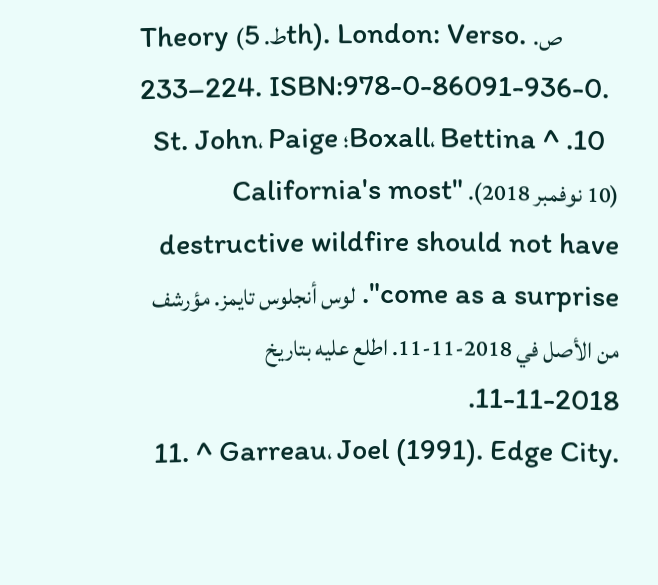Theory (ط. 5th). London: Verso. ص. 224–233. ISBN:978-0-86091-936-0.
  10. ^ Boxall، Bettina؛ St. John، Paige (10 نوفمبر 2018). "California's most destructive wildfire should not have come as a surprise". لوس أنجلوس تايمز. مؤرشف من الأصل في 2018-11-11. اطلع عليه بتاريخ 2018-11-11.
  11. ^ Garreau، Joel (1991). Edge City.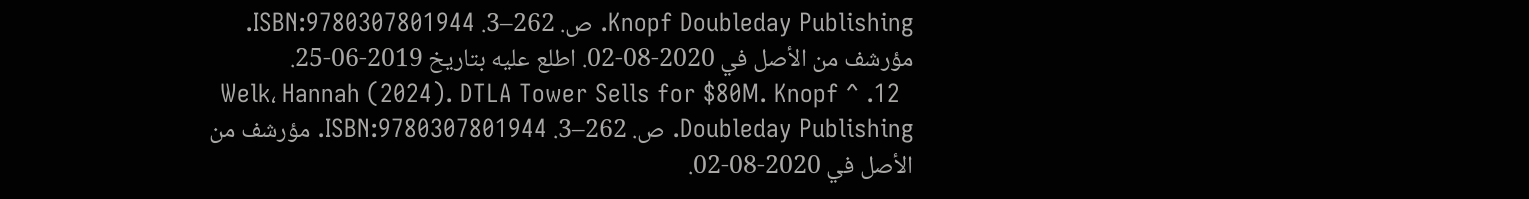Knopf Doubleday Publishing. ص. 262–3. ISBN:9780307801944. مؤرشف من الأصل في 2020-08-02. اطلع عليه بتاريخ 2019-06-25.
  12. ^ Welk، Hannah (2024). DTLA Tower Sells for $80M. Knopf Doubleday Publishing. ص. 262–3. ISBN:9780307801944. مؤرشف من الأصل في 2020-08-02.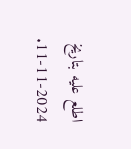اطلع عليه بتاريخ 2024-11-11.